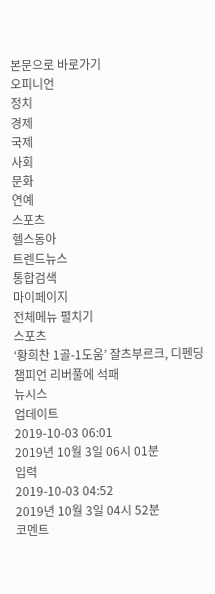본문으로 바로가기
오피니언
정치
경제
국제
사회
문화
연예
스포츠
헬스동아
트렌드뉴스
통합검색
마이페이지
전체메뉴 펼치기
스포츠
‘황희찬 1골-1도움’ 잘츠부르크, 디펜딩 챔피언 리버풀에 석패
뉴시스
업데이트
2019-10-03 06:01
2019년 10월 3일 06시 01분
입력
2019-10-03 04:52
2019년 10월 3일 04시 52분
코멘트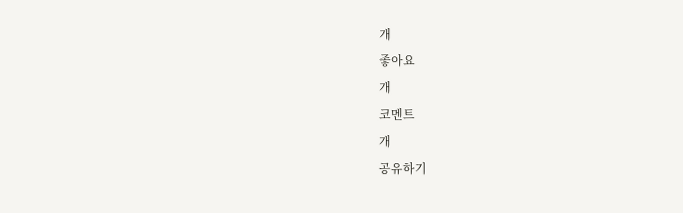개
좋아요
개
코멘트
개
공유하기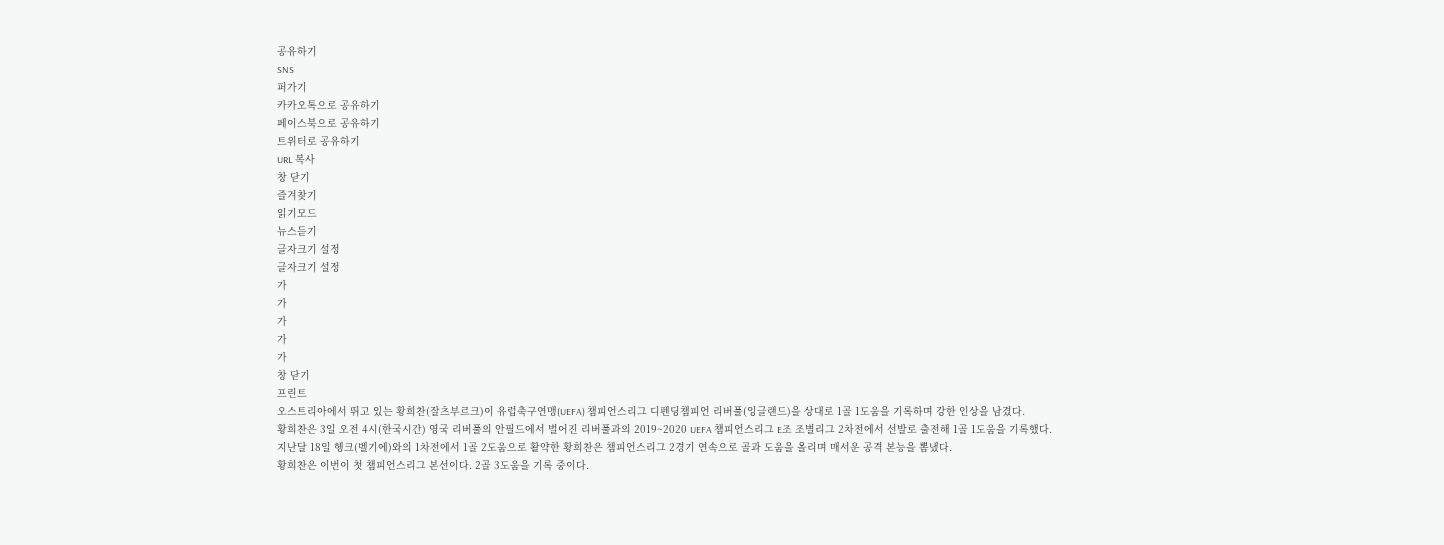공유하기
SNS
퍼가기
카카오톡으로 공유하기
페이스북으로 공유하기
트위터로 공유하기
URL 복사
창 닫기
즐겨찾기
읽기모드
뉴스듣기
글자크기 설정
글자크기 설정
가
가
가
가
가
창 닫기
프린트
오스트리아에서 뛰고 있는 황희찬(잘츠부르크)이 유럽축구연맹(UEFA) 챔피언스리그 디펜딩챔피언 리버풀(잉글랜드)을 상대로 1골 1도움을 기록하며 강한 인상을 남겼다.
황희찬은 3일 오전 4시(한국시간) 영국 리버풀의 안필드에서 벌어진 리버풀과의 2019~2020 UEFA 챔피언스리그 E조 조별리그 2차전에서 선발로 출전해 1골 1도움을 기록했다.
지난달 18일 헹크(벨기에)와의 1차전에서 1골 2도움으로 활약한 황희찬은 챔피언스리그 2경기 연속으로 골과 도움을 올리며 매서운 공격 본능을 뽐냈다.
황희찬은 이번이 첫 챔피언스리그 본선이다. 2골 3도움을 기록 중이다.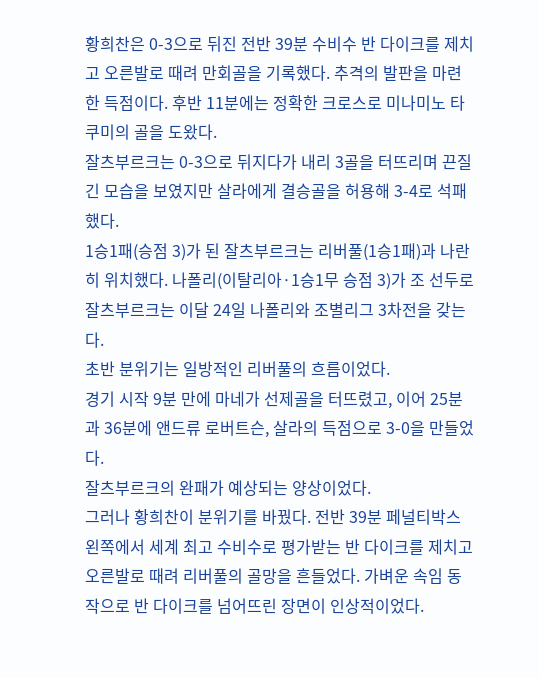황희찬은 0-3으로 뒤진 전반 39분 수비수 반 다이크를 제치고 오른발로 때려 만회골을 기록했다. 추격의 발판을 마련한 득점이다. 후반 11분에는 정확한 크로스로 미나미노 타쿠미의 골을 도왔다.
잘츠부르크는 0-3으로 뒤지다가 내리 3골을 터뜨리며 끈질긴 모습을 보였지만 살라에게 결승골을 허용해 3-4로 석패했다.
1승1패(승점 3)가 된 잘츠부르크는 리버풀(1승1패)과 나란히 위치했다. 나폴리(이탈리아·1승1무 승점 3)가 조 선두로 잘츠부르크는 이달 24일 나폴리와 조별리그 3차전을 갖는다.
초반 분위기는 일방적인 리버풀의 흐름이었다.
경기 시작 9분 만에 마네가 선제골을 터뜨렸고, 이어 25분과 36분에 앤드류 로버트슨, 살라의 득점으로 3-0을 만들었다.
잘츠부르크의 완패가 예상되는 양상이었다.
그러나 황희찬이 분위기를 바꿨다. 전반 39분 페널티박스 왼쪽에서 세계 최고 수비수로 평가받는 반 다이크를 제치고 오른발로 때려 리버풀의 골망을 흔들었다. 가벼운 속임 동작으로 반 다이크를 넘어뜨린 장면이 인상적이었다.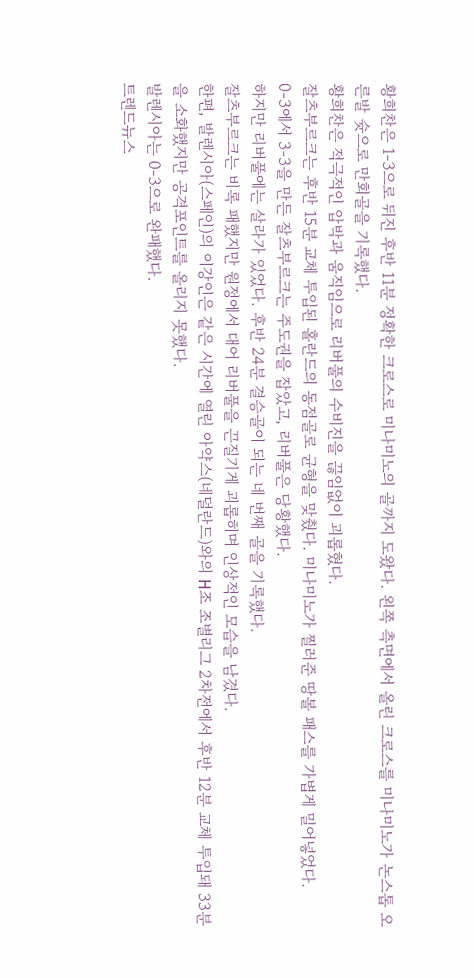황희찬은 1-3으로 뒤진 후반 11분 정확한 크로스로 미나미노의 골까지 도왔다. 왼쪽 측면에서 올린 크로스를 미나미노가 논스톱 오른발 슛으로 만회골을 기록했다.
황희찬은 적극적인 압박과 움직임으로 리버풀의 수비진을 끊임없이 괴롭혔다.
잘츠부르크는 후반 15분 교체 투입된 홀란드의 동점골로 균형을 맞췄다. 미나미노가 찔러준 땅볼 패스를 가볍게 밀어넣었다.
0-3에서 3-3을 만든 잘츠부르크는 주도권을 잡았고, 리버풀은 당황했다.
하지만 리버풀에는 살라가 있었다. 후반 24분 결승골이 되는 네 번째 골을 기록했다.
잘츠부르크는 비록 패했지만 원정에서 대어 리버풀을 끈질기게 괴롭히며 인상적인 모습을 남겼다.
한편, 발렌시아(스페인)의 이강인은 같은 시간에 열린 아약스(네덜란드)와의 H조 조별리그 2차전에서 후반 12분 교체 투입돼 33분을 소화했지만 공격포인트를 올리지 못했다.
발렌시아는 0-3으로 완패했다.
트렌드뉴스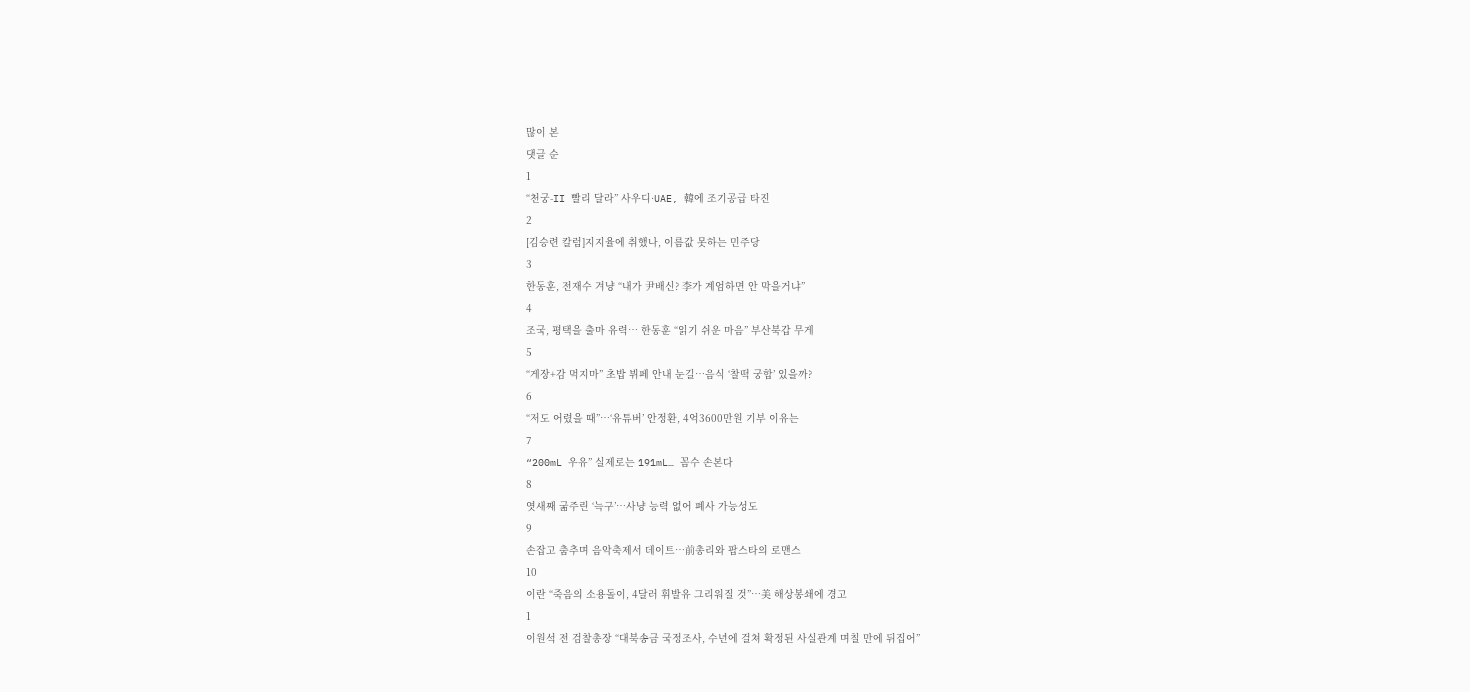많이 본
댓글 순
1
“천궁-II 빨리 달라” 사우디·UAE, 韓에 조기공급 타진
2
[김승련 칼럼]지지율에 취했나, 이름값 못하는 민주당
3
한동훈, 전재수 겨냥 “내가 尹배신? 李가 계엄하면 안 막을거냐”
4
조국, 평택을 출마 유력… 한동훈 “읽기 쉬운 마음” 부산북갑 무게
5
“게장+감 먹지마” 초밥 뷔페 안내 눈길…음식 ‘찰떡 궁합’ 있을까?
6
“저도 어렸을 때”…‘유튜버’ 안정환, 4억3600만원 기부 이유는
7
“200mL 우유” 실제로는 191mL… 꼼수 손본다
8
엿새째 굶주린 ‘늑구’…사냥 능력 없어 폐사 가능성도
9
손잡고 춤추며 음악축제서 데이트…前총리와 팝스타의 로맨스
10
이란 “죽음의 소용돌이, 4달러 휘발유 그리워질 것”…美 해상봉쇄에 경고
1
이원석 전 검찰총장 “대북송금 국정조사, 수년에 걸쳐 확정된 사실관계 며칠 만에 뒤집어”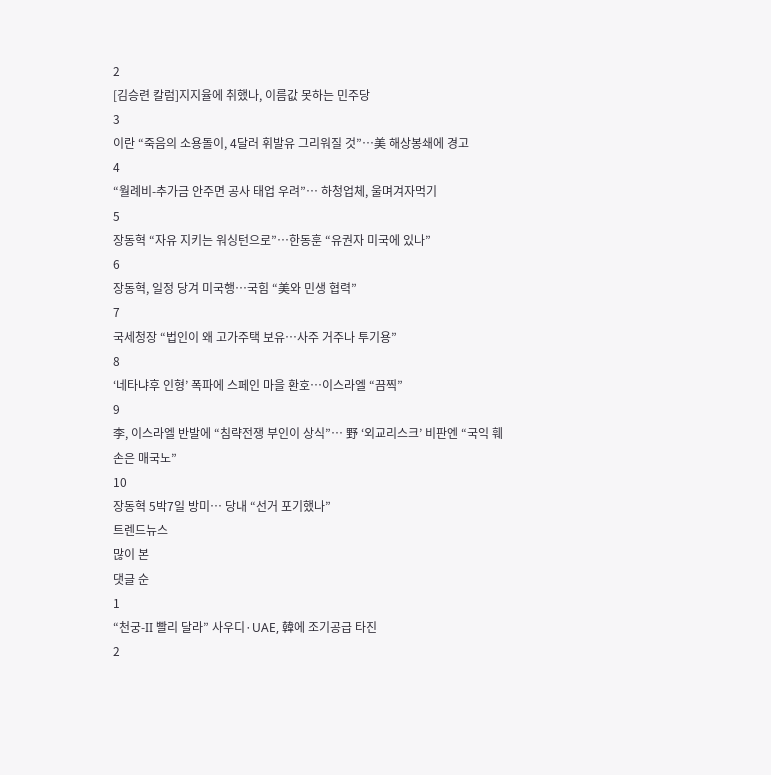2
[김승련 칼럼]지지율에 취했나, 이름값 못하는 민주당
3
이란 “죽음의 소용돌이, 4달러 휘발유 그리워질 것”…美 해상봉쇄에 경고
4
“월례비-추가금 안주면 공사 태업 우려”… 하청업체, 울며겨자먹기
5
장동혁 “자유 지키는 워싱턴으로”…한동훈 “유권자 미국에 있나”
6
장동혁, 일정 당겨 미국행…국힘 “美와 민생 협력”
7
국세청장 “법인이 왜 고가주택 보유…사주 거주나 투기용”
8
‘네타냐후 인형’ 폭파에 스페인 마을 환호…이스라엘 “끔찍”
9
李, 이스라엘 반발에 “침략전쟁 부인이 상식”… 野 ‘외교리스크’ 비판엔 “국익 훼손은 매국노”
10
장동혁 5박7일 방미… 당내 “선거 포기했나”
트렌드뉴스
많이 본
댓글 순
1
“천궁-II 빨리 달라” 사우디·UAE, 韓에 조기공급 타진
2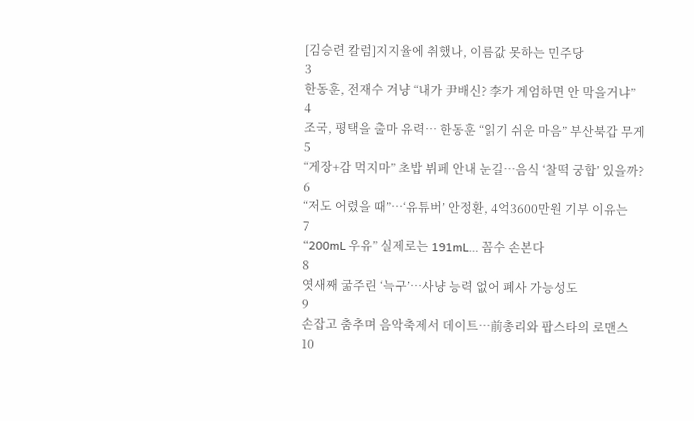[김승련 칼럼]지지율에 취했나, 이름값 못하는 민주당
3
한동훈, 전재수 겨냥 “내가 尹배신? 李가 계엄하면 안 막을거냐”
4
조국, 평택을 출마 유력… 한동훈 “읽기 쉬운 마음” 부산북갑 무게
5
“게장+감 먹지마” 초밥 뷔페 안내 눈길…음식 ‘찰떡 궁합’ 있을까?
6
“저도 어렸을 때”…‘유튜버’ 안정환, 4억3600만원 기부 이유는
7
“200mL 우유” 실제로는 191mL… 꼼수 손본다
8
엿새째 굶주린 ‘늑구’…사냥 능력 없어 폐사 가능성도
9
손잡고 춤추며 음악축제서 데이트…前총리와 팝스타의 로맨스
10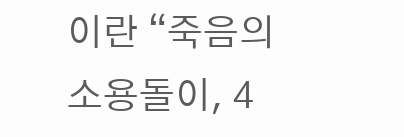이란 “죽음의 소용돌이, 4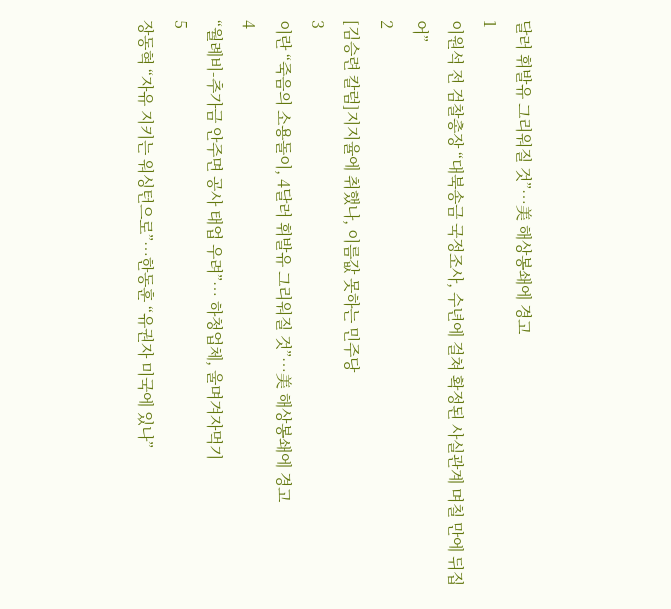달러 휘발유 그리워질 것”…美 해상봉쇄에 경고
1
이원석 전 검찰총장 “대북송금 국정조사, 수년에 걸쳐 확정된 사실관계 며칠 만에 뒤집어”
2
[김승련 칼럼]지지율에 취했나, 이름값 못하는 민주당
3
이란 “죽음의 소용돌이, 4달러 휘발유 그리워질 것”…美 해상봉쇄에 경고
4
“월례비-추가금 안주면 공사 태업 우려”… 하청업체, 울며겨자먹기
5
장동혁 “자유 지키는 워싱턴으로”…한동훈 “유권자 미국에 있나”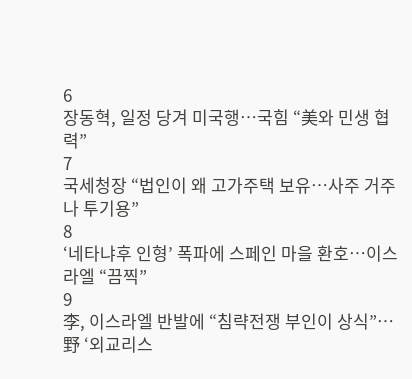6
장동혁, 일정 당겨 미국행…국힘 “美와 민생 협력”
7
국세청장 “법인이 왜 고가주택 보유…사주 거주나 투기용”
8
‘네타냐후 인형’ 폭파에 스페인 마을 환호…이스라엘 “끔찍”
9
李, 이스라엘 반발에 “침략전쟁 부인이 상식”… 野 ‘외교리스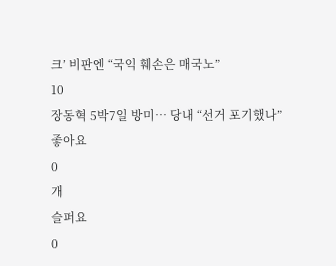크’ 비판엔 “국익 훼손은 매국노”
10
장동혁 5박7일 방미… 당내 “선거 포기했나”
좋아요
0
개
슬퍼요
0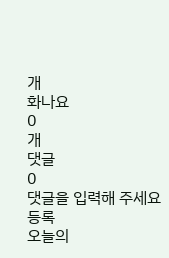개
화나요
0
개
댓글
0
댓글을 입력해 주세요
등록
오늘의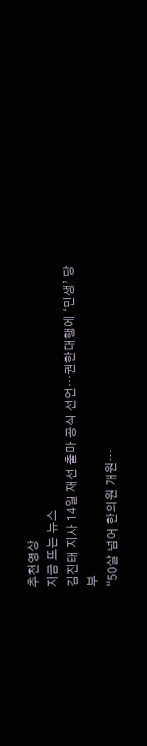추천영상
지금 뜨는 뉴스
김진태 지사 14일 재선 출마 공식 선언…권한대행에 ‘민생’ 당부
“50살 넘어 한의원 개원…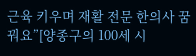근육 키우며 재활 전문 한의사 꿈꿔요”[양종구의 100세 시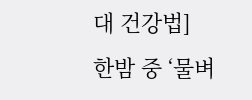대 건강법]
한밤 중 ‘물벼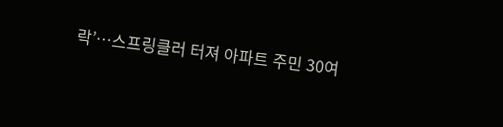락’…스프링클러 터져 아파트 주민 30여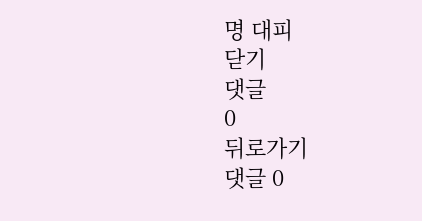명 대피
닫기
댓글
0
뒤로가기
댓글 0